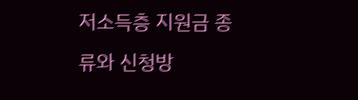저소득층 지원금 종류와 신청방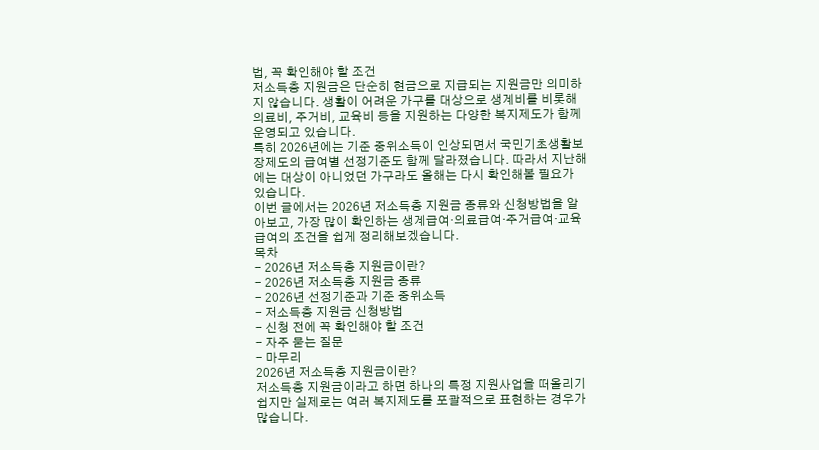법, 꼭 확인해야 할 조건
저소득층 지원금은 단순히 현금으로 지급되는 지원금만 의미하지 않습니다. 생활이 어려운 가구를 대상으로 생계비를 비롯해 의료비, 주거비, 교육비 등을 지원하는 다양한 복지제도가 함께 운영되고 있습니다.
특히 2026년에는 기준 중위소득이 인상되면서 국민기초생활보장제도의 급여별 선정기준도 함께 달라졌습니다. 따라서 지난해에는 대상이 아니었던 가구라도 올해는 다시 확인해볼 필요가 있습니다.
이번 글에서는 2026년 저소득층 지원금 종류와 신청방법을 알아보고, 가장 많이 확인하는 생계급여·의료급여·주거급여·교육급여의 조건을 쉽게 정리해보겠습니다.
목차
- 2026년 저소득층 지원금이란?
- 2026년 저소득층 지원금 종류
- 2026년 선정기준과 기준 중위소득
- 저소득층 지원금 신청방법
- 신청 전에 꼭 확인해야 할 조건
- 자주 묻는 질문
- 마무리
2026년 저소득층 지원금이란?
저소득층 지원금이라고 하면 하나의 특정 지원사업을 떠올리기 쉽지만 실제로는 여러 복지제도를 포괄적으로 표현하는 경우가 많습니다.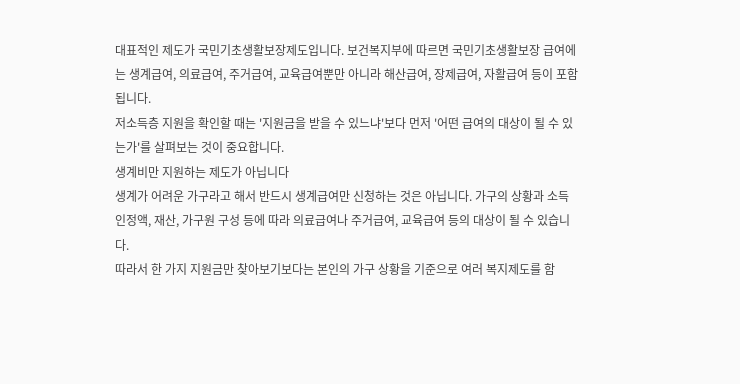대표적인 제도가 국민기초생활보장제도입니다. 보건복지부에 따르면 국민기초생활보장 급여에는 생계급여, 의료급여, 주거급여, 교육급여뿐만 아니라 해산급여, 장제급여, 자활급여 등이 포함됩니다.
저소득층 지원을 확인할 때는 '지원금을 받을 수 있느냐'보다 먼저 '어떤 급여의 대상이 될 수 있는가'를 살펴보는 것이 중요합니다.
생계비만 지원하는 제도가 아닙니다
생계가 어려운 가구라고 해서 반드시 생계급여만 신청하는 것은 아닙니다. 가구의 상황과 소득인정액, 재산, 가구원 구성 등에 따라 의료급여나 주거급여, 교육급여 등의 대상이 될 수 있습니다.
따라서 한 가지 지원금만 찾아보기보다는 본인의 가구 상황을 기준으로 여러 복지제도를 함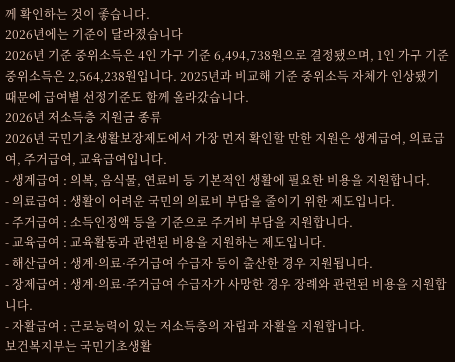께 확인하는 것이 좋습니다.
2026년에는 기준이 달라졌습니다
2026년 기준 중위소득은 4인 가구 기준 6,494,738원으로 결정됐으며, 1인 가구 기준 중위소득은 2,564,238원입니다. 2025년과 비교해 기준 중위소득 자체가 인상됐기 때문에 급여별 선정기준도 함께 올라갔습니다.
2026년 저소득층 지원금 종류
2026년 국민기초생활보장제도에서 가장 먼저 확인할 만한 지원은 생계급여, 의료급여, 주거급여, 교육급여입니다.
- 생계급여 : 의복, 음식물, 연료비 등 기본적인 생활에 필요한 비용을 지원합니다.
- 의료급여 : 생활이 어려운 국민의 의료비 부담을 줄이기 위한 제도입니다.
- 주거급여 : 소득인정액 등을 기준으로 주거비 부담을 지원합니다.
- 교육급여 : 교육활동과 관련된 비용을 지원하는 제도입니다.
- 해산급여 : 생계·의료·주거급여 수급자 등이 출산한 경우 지원됩니다.
- 장제급여 : 생계·의료·주거급여 수급자가 사망한 경우 장례와 관련된 비용을 지원합니다.
- 자활급여 : 근로능력이 있는 저소득층의 자립과 자활을 지원합니다.
보건복지부는 국민기초생활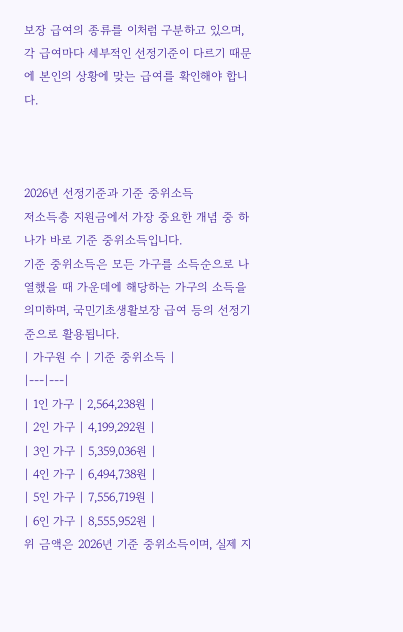보장 급여의 종류를 이처럼 구분하고 있으며, 각 급여마다 세부적인 선정기준이 다르기 때문에 본인의 상황에 맞는 급여를 확인해야 합니다.



2026년 선정기준과 기준 중위소득
저소득층 지원금에서 가장 중요한 개념 중 하나가 바로 기준 중위소득입니다.
기준 중위소득은 모든 가구를 소득순으로 나열했을 때 가운데에 해당하는 가구의 소득을 의미하며, 국민기초생활보장 급여 등의 선정기준으로 활용됩니다.
| 가구원 수 | 기준 중위소득 |
|---|---|
| 1인 가구 | 2,564,238원 |
| 2인 가구 | 4,199,292원 |
| 3인 가구 | 5,359,036원 |
| 4인 가구 | 6,494,738원 |
| 5인 가구 | 7,556,719원 |
| 6인 가구 | 8,555,952원 |
위 금액은 2026년 기준 중위소득이며, 실제 지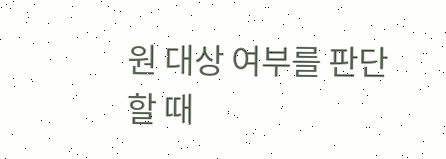원 대상 여부를 판단할 때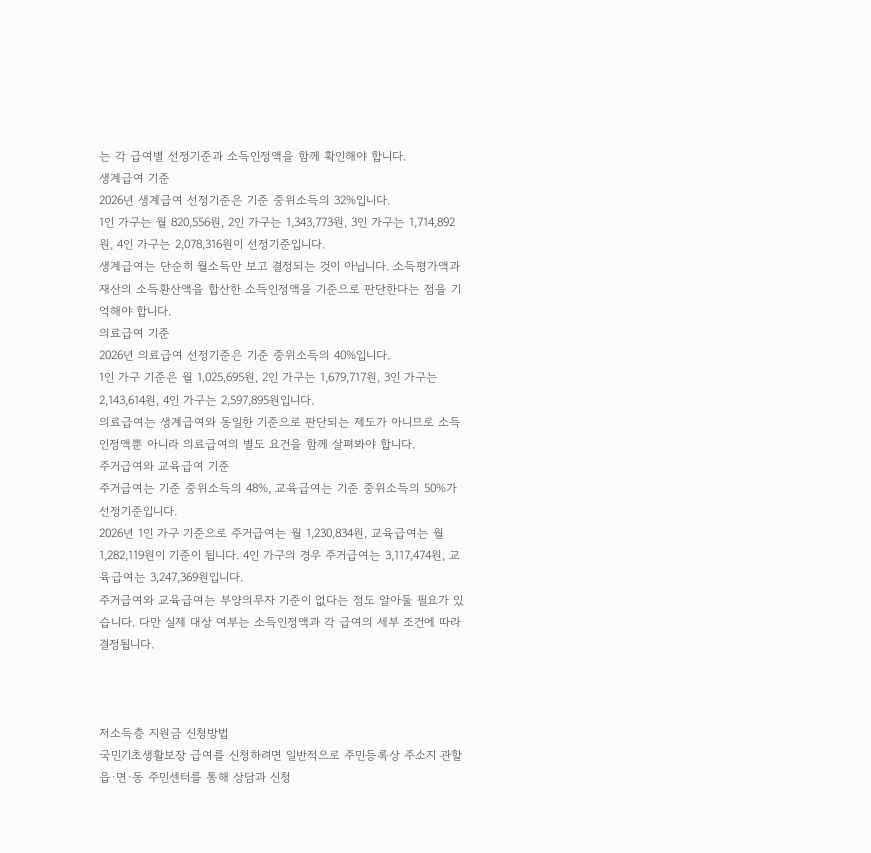는 각 급여별 선정기준과 소득인정액을 함께 확인해야 합니다.
생계급여 기준
2026년 생계급여 선정기준은 기준 중위소득의 32%입니다.
1인 가구는 월 820,556원, 2인 가구는 1,343,773원, 3인 가구는 1,714,892원, 4인 가구는 2,078,316원이 선정기준입니다.
생계급여는 단순히 월소득만 보고 결정되는 것이 아닙니다. 소득평가액과 재산의 소득환산액을 합산한 소득인정액을 기준으로 판단한다는 점을 기억해야 합니다.
의료급여 기준
2026년 의료급여 선정기준은 기준 중위소득의 40%입니다.
1인 가구 기준은 월 1,025,695원, 2인 가구는 1,679,717원, 3인 가구는 2,143,614원, 4인 가구는 2,597,895원입니다.
의료급여는 생계급여와 동일한 기준으로 판단되는 제도가 아니므로 소득인정액뿐 아니라 의료급여의 별도 요건을 함께 살펴봐야 합니다.
주거급여와 교육급여 기준
주거급여는 기준 중위소득의 48%, 교육급여는 기준 중위소득의 50%가 선정기준입니다.
2026년 1인 가구 기준으로 주거급여는 월 1,230,834원, 교육급여는 월 1,282,119원이 기준이 됩니다. 4인 가구의 경우 주거급여는 3,117,474원, 교육급여는 3,247,369원입니다.
주거급여와 교육급여는 부양의무자 기준이 없다는 점도 알아둘 필요가 있습니다. 다만 실제 대상 여부는 소득인정액과 각 급여의 세부 조건에 따라 결정됩니다.



저소득층 지원금 신청방법
국민기초생활보장 급여를 신청하려면 일반적으로 주민등록상 주소지 관할 읍·면·동 주민센터를 통해 상담과 신청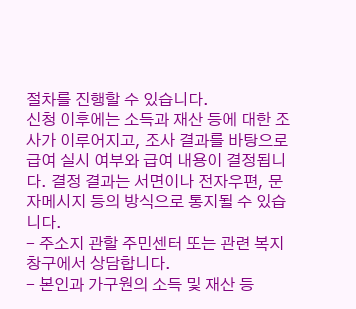절차를 진행할 수 있습니다.
신청 이후에는 소득과 재산 등에 대한 조사가 이루어지고, 조사 결과를 바탕으로 급여 실시 여부와 급여 내용이 결정됩니다. 결정 결과는 서면이나 전자우편, 문자메시지 등의 방식으로 통지될 수 있습니다.
- 주소지 관할 주민센터 또는 관련 복지 창구에서 상담합니다.
- 본인과 가구원의 소득 및 재산 등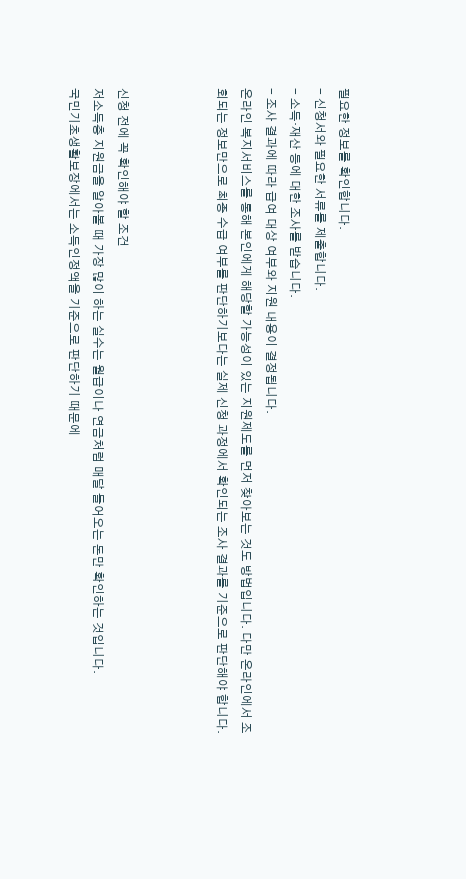필요한 정보를 확인합니다.
- 신청서와 필요한 서류를 제출합니다.
- 소득·재산 등에 대한 조사를 받습니다.
- 조사 결과에 따라 급여 대상 여부와 지원 내용이 결정됩니다.
온라인 복지서비스를 통해 본인에게 해당할 가능성이 있는 지원제도를 먼저 찾아보는 것도 방법입니다. 다만 온라인에서 조회되는 정보만으로 최종 수급 여부를 판단하기보다는 실제 신청 과정에서 확인되는 조사 결과를 기준으로 판단해야 합니다.



신청 전에 꼭 확인해야 할 조건
저소득층 지원금을 알아볼 때 가장 많이 하는 실수는 월급이나 연금처럼 매달 들어오는 돈만 확인하는 것입니다.
국민기초생활보장에서는 소득인정액을 기준으로 판단하기 때문에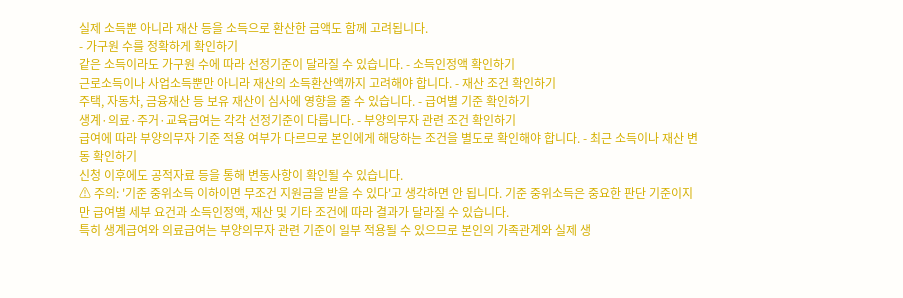실제 소득뿐 아니라 재산 등을 소득으로 환산한 금액도 함께 고려됩니다.
- 가구원 수를 정확하게 확인하기
같은 소득이라도 가구원 수에 따라 선정기준이 달라질 수 있습니다. - 소득인정액 확인하기
근로소득이나 사업소득뿐만 아니라 재산의 소득환산액까지 고려해야 합니다. - 재산 조건 확인하기
주택, 자동차, 금융재산 등 보유 재산이 심사에 영향을 줄 수 있습니다. - 급여별 기준 확인하기
생계·의료·주거·교육급여는 각각 선정기준이 다릅니다. - 부양의무자 관련 조건 확인하기
급여에 따라 부양의무자 기준 적용 여부가 다르므로 본인에게 해당하는 조건을 별도로 확인해야 합니다. - 최근 소득이나 재산 변동 확인하기
신청 이후에도 공적자료 등을 통해 변동사항이 확인될 수 있습니다.
⚠ 주의: '기준 중위소득 이하이면 무조건 지원금을 받을 수 있다'고 생각하면 안 됩니다. 기준 중위소득은 중요한 판단 기준이지만 급여별 세부 요건과 소득인정액, 재산 및 기타 조건에 따라 결과가 달라질 수 있습니다.
특히 생계급여와 의료급여는 부양의무자 관련 기준이 일부 적용될 수 있으므로 본인의 가족관계와 실제 생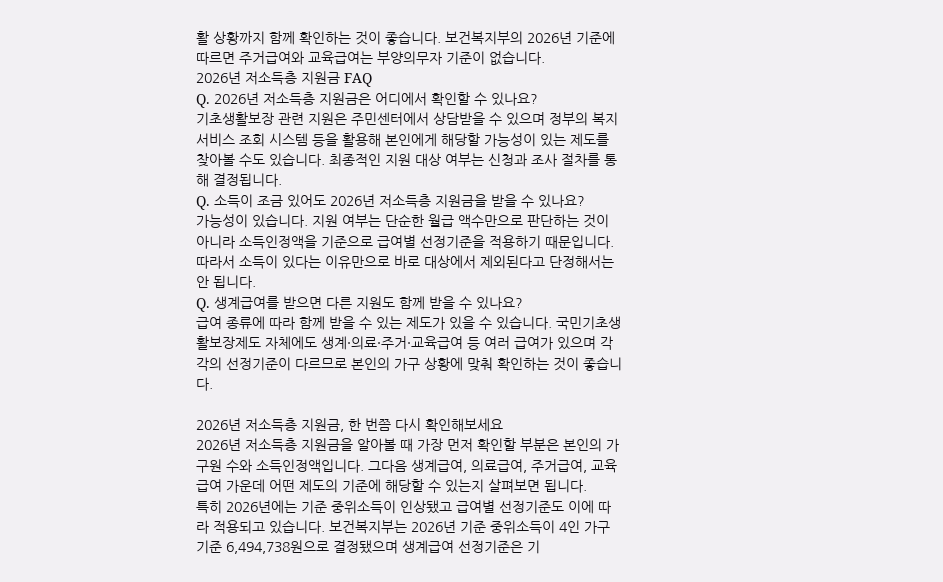활 상황까지 함께 확인하는 것이 좋습니다. 보건복지부의 2026년 기준에 따르면 주거급여와 교육급여는 부양의무자 기준이 없습니다.
2026년 저소득층 지원금 FAQ
Q. 2026년 저소득층 지원금은 어디에서 확인할 수 있나요?
기초생활보장 관련 지원은 주민센터에서 상담받을 수 있으며 정부의 복지서비스 조회 시스템 등을 활용해 본인에게 해당할 가능성이 있는 제도를 찾아볼 수도 있습니다. 최종적인 지원 대상 여부는 신청과 조사 절차를 통해 결정됩니다.
Q. 소득이 조금 있어도 2026년 저소득층 지원금을 받을 수 있나요?
가능성이 있습니다. 지원 여부는 단순한 월급 액수만으로 판단하는 것이 아니라 소득인정액을 기준으로 급여별 선정기준을 적용하기 때문입니다. 따라서 소득이 있다는 이유만으로 바로 대상에서 제외된다고 단정해서는 안 됩니다.
Q. 생계급여를 받으면 다른 지원도 함께 받을 수 있나요?
급여 종류에 따라 함께 받을 수 있는 제도가 있을 수 있습니다. 국민기초생활보장제도 자체에도 생계·의료·주거·교육급여 등 여러 급여가 있으며 각각의 선정기준이 다르므로 본인의 가구 상황에 맞춰 확인하는 것이 좋습니다.

2026년 저소득층 지원금, 한 번쯤 다시 확인해보세요
2026년 저소득층 지원금을 알아볼 때 가장 먼저 확인할 부분은 본인의 가구원 수와 소득인정액입니다. 그다음 생계급여, 의료급여, 주거급여, 교육급여 가운데 어떤 제도의 기준에 해당할 수 있는지 살펴보면 됩니다.
특히 2026년에는 기준 중위소득이 인상됐고 급여별 선정기준도 이에 따라 적용되고 있습니다. 보건복지부는 2026년 기준 중위소득이 4인 가구 기준 6,494,738원으로 결정됐으며 생계급여 선정기준은 기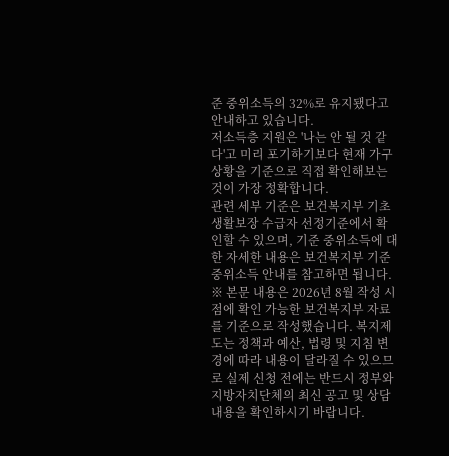준 중위소득의 32%로 유지됐다고 안내하고 있습니다.
저소득층 지원은 '나는 안 될 것 같다'고 미리 포기하기보다 현재 가구 상황을 기준으로 직접 확인해보는 것이 가장 정확합니다.
관련 세부 기준은 보건복지부 기초생활보장 수급자 선정기준에서 확인할 수 있으며, 기준 중위소득에 대한 자세한 내용은 보건복지부 기준 중위소득 안내를 참고하면 됩니다.
※ 본문 내용은 2026년 8월 작성 시점에 확인 가능한 보건복지부 자료를 기준으로 작성했습니다. 복지제도는 정책과 예산, 법령 및 지침 변경에 따라 내용이 달라질 수 있으므로 실제 신청 전에는 반드시 정부와 지방자치단체의 최신 공고 및 상담 내용을 확인하시기 바랍니다.